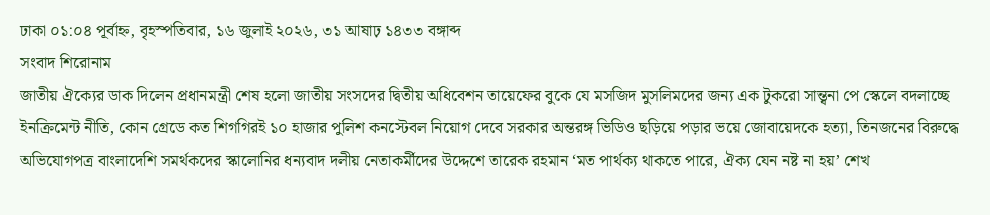ঢাকা ০১:০৪ পূর্বাহ্ন, বৃহস্পতিবার, ১৬ জুলাই ২০২৬, ৩১ আষাঢ় ১৪৩৩ বঙ্গাব্দ
সংবাদ শিরোনাম
জাতীয় ঐক্যের ডাক দিলেন প্রধানমন্ত্রী শেষ হলো জাতীয় সংসদের দ্বিতীয় অধিবেশন তায়েফের বুকে যে মসজিদ মুসলিমদের জন্য এক টুকরো সান্ত্বনা পে স্কেলে বদলাচ্ছে ইনক্রিমেন্ট নীতি, কোন গ্রেডে কত শিগগিরই ১০ হাজার পুলিশ কনস্টেবল নিয়োগ দেবে সরকার অন্তরঙ্গ ভিডিও ছড়িয়ে পড়ার ভয়ে জোবায়েদকে হত্যা, তিনজনের বিরুদ্ধে অভিযোগপত্র বাংলাদেশি সমর্থকদের স্কালোনির ধন্যবাদ দলীয় নেতাকর্মীদের উদ্দেশে তারেক রহমান ‘মত পার্থক্য থাকতে পারে, ঐক্য যেন নষ্ট না হয়’ শেখ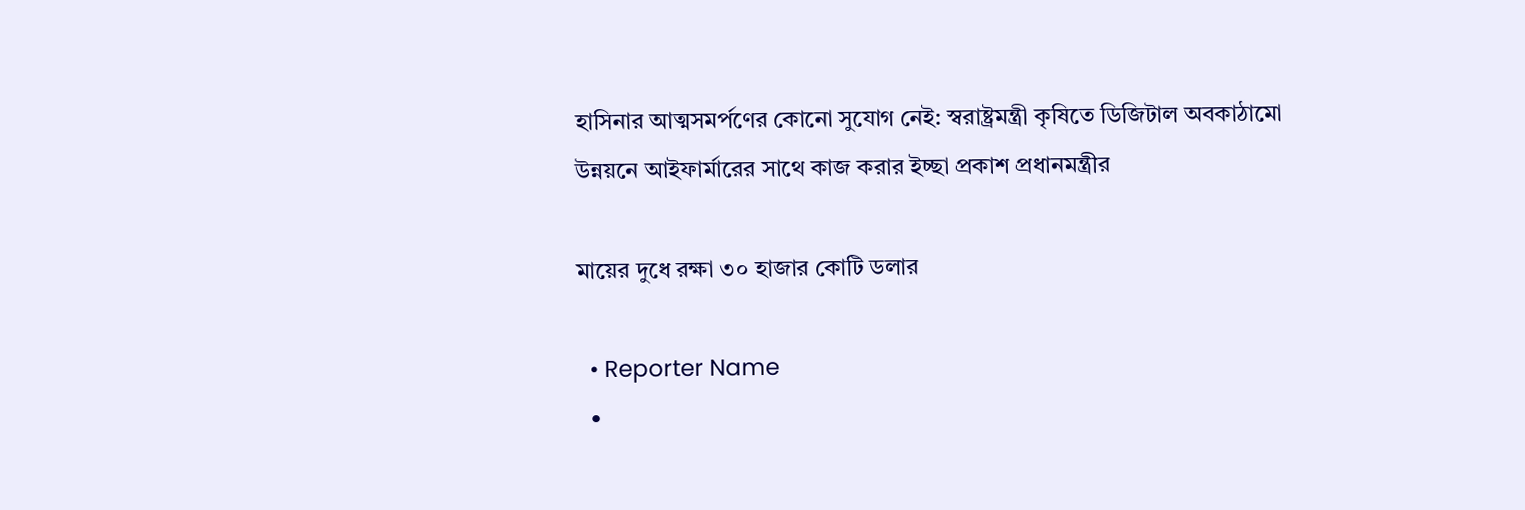হাসিনার আত্মসমর্পণের কোনো সুযোগ নেই: স্বরাষ্ট্রমন্ত্রী কৃষিতে ডিজিটাল অবকাঠামো উন্নয়নে আইফার্মারের সাথে কাজ করার ইচ্ছা প্রকাশ প্রধানমন্ত্রীর

মায়ের দুধে রক্ষা ৩০ হাজার কোটি ডলার

  • Reporter Name
  •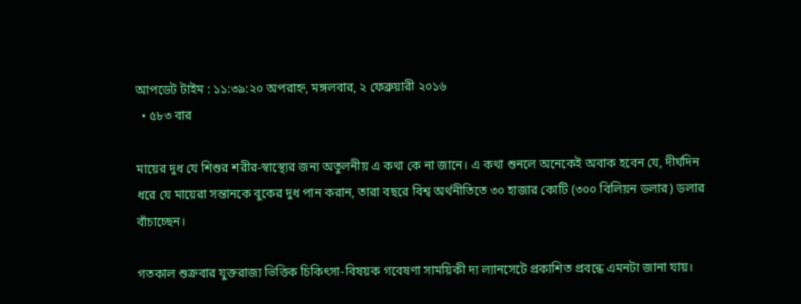আপডেট টাইম : ১১:৩৯:২০ অপরাহ্ন, মঙ্গলবার, ২ ফেব্রুয়ারী ২০১৬
  • ৫৮৩ বার

মায়ের দুধ যে শিশুর শরীর-স্বাস্থ্যের জন্য অতুলনীয় এ কথা কে না জানে। এ কথা শুনলে অনেকেই অবাক হবেন যে, দীর্ঘদিন ধরে যে মায়েরা সন্তানকে বুকের দুধ পান করান, তারা বছরে বিশ্ব অর্থনীতিতে ৩০ হাজার কোটি (৩০০ বিলিয়ন ডলার) ডলার বাঁচাচ্ছেন।

গতকাল শুক্রবার যুক্তরাজ্য ভিত্তিক চিকিৎসা-বিষয়ক গবেষণা সাময়িকী দ্য ল্যানসেটে প্রকাশিত প্রবন্ধে এমনটা জানা যায়।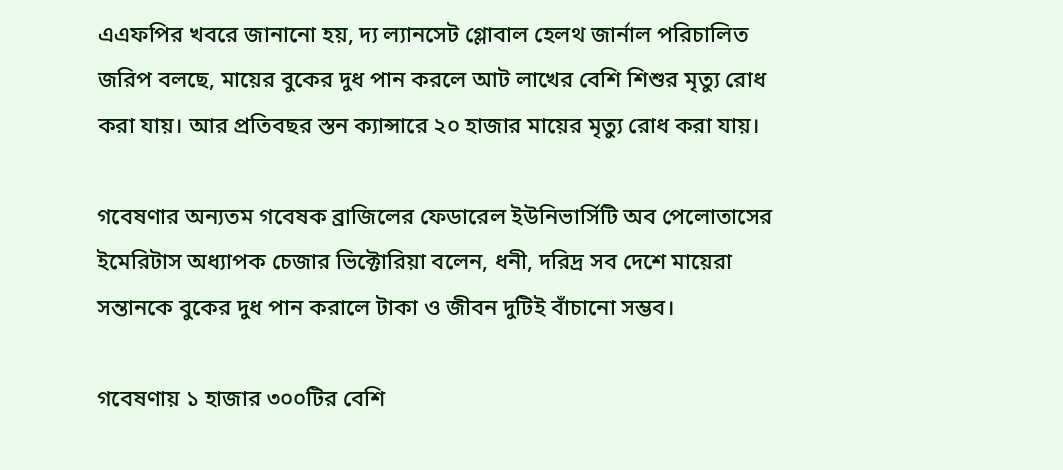এএফপির খবরে জানানো হয়, দ্য ল্যানসেট গ্লোবাল হেলথ জার্নাল পরিচালিত জরিপ বলছে, মায়ের বুকের দুধ পান করলে আট লাখের বেশি শিশুর মৃত্যু রোধ করা যায়। আর প্রতিবছর স্তন ক্যান্সারে ২০ হাজার মায়ের মৃত্যু রোধ করা যায়।

গবেষণার অন্যতম গবেষক ব্রাজিলের ফেডারেল ইউনিভার্সিটি অব পেলোতাসের ইমেরিটাস অধ্যাপক চেজার ভিক্টোরিয়া বলেন, ধনী, দরিদ্র সব দেশে মায়েরা সন্তানকে বুকের দুধ পান করালে টাকা ও জীবন দুটিই বাঁচানো সম্ভব।

গবেষণায় ১ হাজার ৩০০টির বেশি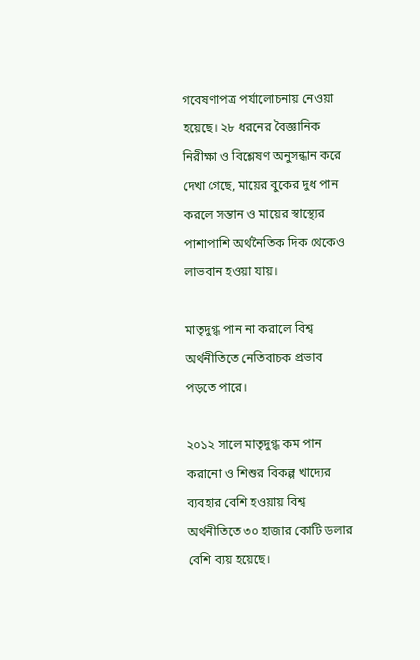গবেষণাপত্র পর্যালোচনায় নেওয়া হয়েছে। ২৮ ধরনের বৈজ্ঞানিক নিরীক্ষা ও বিশ্লেষণ অনুসন্ধান করে দেখা গেছে, মায়ের বুকের দুধ পান করলে সন্তান ও মায়ের স্বাস্থ্যের পাশাপাশি অর্থনৈতিক দিক থেকেও লাভবান হওয়া যায়।

মাতৃদুগ্ধ পান না করালে বিশ্ব অর্থনীতিতে নেতিবাচক প্রভাব পড়তে পারে।

২০১২ সালে মাতৃদুগ্ধ কম পান করানো ও শিশুর বিকল্প খাদ্যের ব্যবহার বেশি হওয়ায় বিশ্ব অর্থনীতিতে ৩০ হাজার কোটি ডলার বেশি ব্যয় হয়েছে।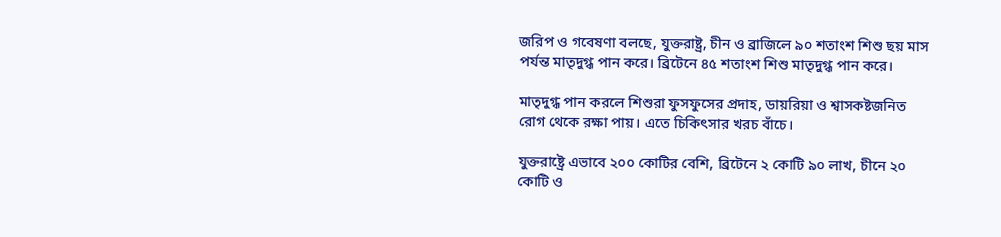জরিপ ও গবেষণা বলছে, যুক্তরাষ্ট্র, চীন ও ব্রাজিলে ৯০ শতাংশ শিশু ছয় মাস পর্যন্ত মাতৃদুগ্ধ পান করে। ব্রিটেনে ৪৫ শতাংশ শিশু মাতৃদুগ্ধ পান করে।

মাতৃদুগ্ধ পান করলে শিশুরা ফুসফুসের প্রদাহ, ডায়রিয়া ও শ্বাসকষ্টজনিত রোগ থেকে রক্ষা পায়। এতে চিকিৎসার খরচ বাঁচে।

যুক্তরাষ্ট্রে এভাবে ২০০ কোটির বেশি, ব্রিটেনে ২ কোটি ৯০ লাখ, চীনে ২০ কোটি ও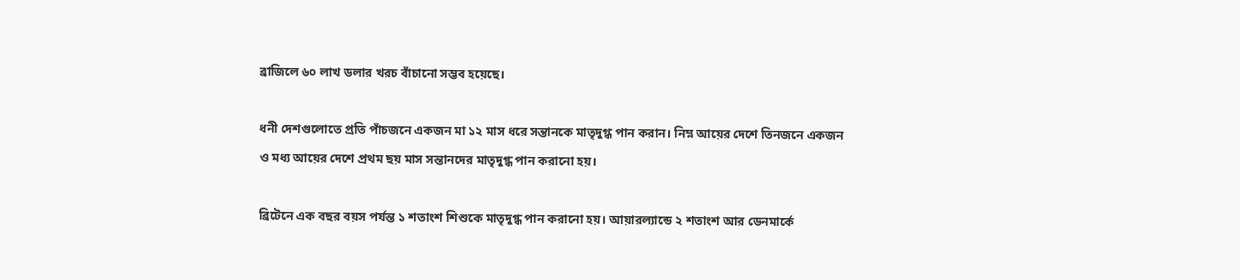ব্রাজিলে ৬০ লাখ ডলার খরচ বাঁচানো সম্ভব হয়েছে।

ধনী দেশগুলোতে প্রতি পাঁচজনে একজন মা ১২ মাস ধরে সন্তানকে মাতৃদুগ্ধ পান করান। নিম্ন আয়ের দেশে তিনজনে একজন ও মধ্য আয়ের দেশে প্রথম ছয় মাস সন্তানদের মাতৃদুগ্ধ পান করানো হয়।

ব্রিটেনে এক বছর বয়স পর্যন্ত ১ শতাংশ শিশুকে মাতৃদুগ্ধ পান করানো হয়। আয়ারল্যান্ডে ২ শতাংশ আর ডেনমার্কে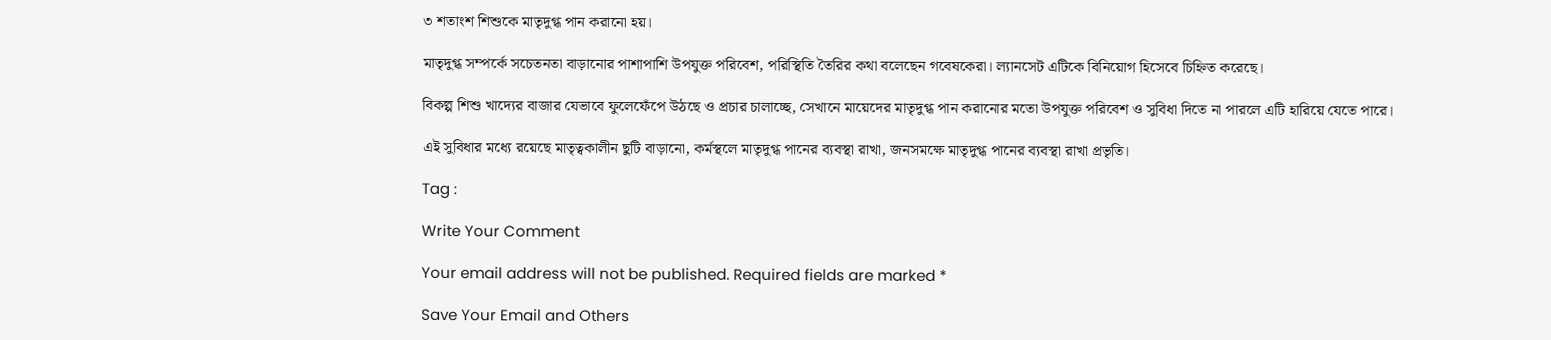৩ শতাংশ শিশুকে মাতৃদুগ্ধ পান করানো হয়।

মাতৃদুগ্ধ সম্পর্কে সচেতনতা বাড়ানোর পাশাপাশি উপযুক্ত পরিবেশ, পরিস্থিতি তৈরির কথা বলেছেন গবেষকেরা। ল্যানসেট এটিকে বিনিয়োগ হিসেবে চিহ্নিত করেছে।

বিকল্প শিশু খাদ্যের বাজার যেভাবে ফুলেফেঁপে উঠছে ও প্রচার চালাচ্ছে, সেখানে মায়েদের মাতৃদুগ্ধ পান করানোর মতো উপযুক্ত পরিবেশ ও সুবিধা দিতে না পারলে এটি হারিয়ে যেতে পারে।

এই সুবিধার মধ্যে রয়েছে মাতৃত্বকালীন ছুটি বাড়ানো, কর্মস্থলে মাতৃদুগ্ধ পানের ব্যবস্থা রাখা, জনসমক্ষে মাতৃদুগ্ধ পানের ব্যবস্থা রাখা প্রভৃতি।

Tag :

Write Your Comment

Your email address will not be published. Required fields are marked *

Save Your Email and Others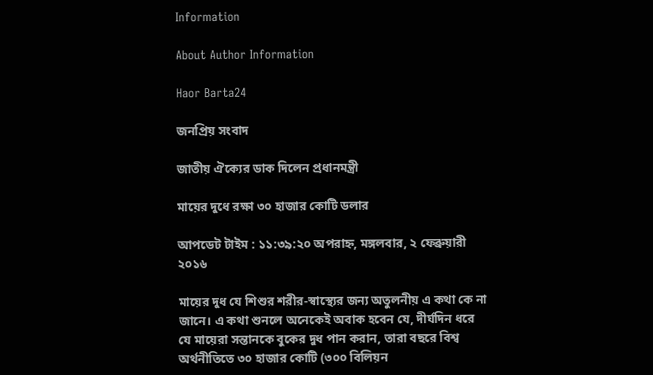Information

About Author Information

Haor Barta24

জনপ্রিয় সংবাদ

জাতীয় ঐক্যের ডাক দিলেন প্রধানমন্ত্রী

মায়ের দুধে রক্ষা ৩০ হাজার কোটি ডলার

আপডেট টাইম : ১১:৩৯:২০ অপরাহ্ন, মঙ্গলবার, ২ ফেব্রুয়ারী ২০১৬

মায়ের দুধ যে শিশুর শরীর-স্বাস্থ্যের জন্য অতুলনীয় এ কথা কে না জানে। এ কথা শুনলে অনেকেই অবাক হবেন যে, দীর্ঘদিন ধরে যে মায়েরা সন্তানকে বুকের দুধ পান করান, তারা বছরে বিশ্ব অর্থনীতিতে ৩০ হাজার কোটি (৩০০ বিলিয়ন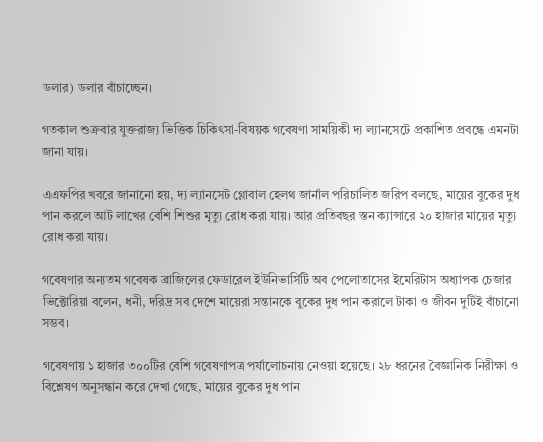ডলার) ডলার বাঁচাচ্ছেন।

গতকাল শুক্রবার যুক্তরাজ্য ভিত্তিক চিকিৎসা-বিষয়ক গবেষণা সাময়িকী দ্য ল্যানসেটে প্রকাশিত প্রবন্ধে এমনটা জানা যায়।

এএফপির খবরে জানানো হয়, দ্য ল্যানসেট গ্লোবাল হেলথ জার্নাল পরিচালিত জরিপ বলছে, মায়ের বুকের দুধ পান করলে আট লাখের বেশি শিশুর মৃত্যু রোধ করা যায়। আর প্রতিবছর স্তন ক্যান্সারে ২০ হাজার মায়ের মৃত্যু রোধ করা যায়।

গবেষণার অন্যতম গবেষক ব্রাজিলের ফেডারেল ইউনিভার্সিটি অব পেলোতাসের ইমেরিটাস অধ্যাপক চেজার ভিক্টোরিয়া বলেন, ধনী, দরিদ্র সব দেশে মায়েরা সন্তানকে বুকের দুধ পান করালে টাকা ও জীবন দুটিই বাঁচানো সম্ভব।

গবেষণায় ১ হাজার ৩০০টির বেশি গবেষণাপত্র পর্যালোচনায় নেওয়া হয়েছে। ২৮ ধরনের বৈজ্ঞানিক নিরীক্ষা ও বিশ্লেষণ অনুসন্ধান করে দেখা গেছে, মায়ের বুকের দুধ পান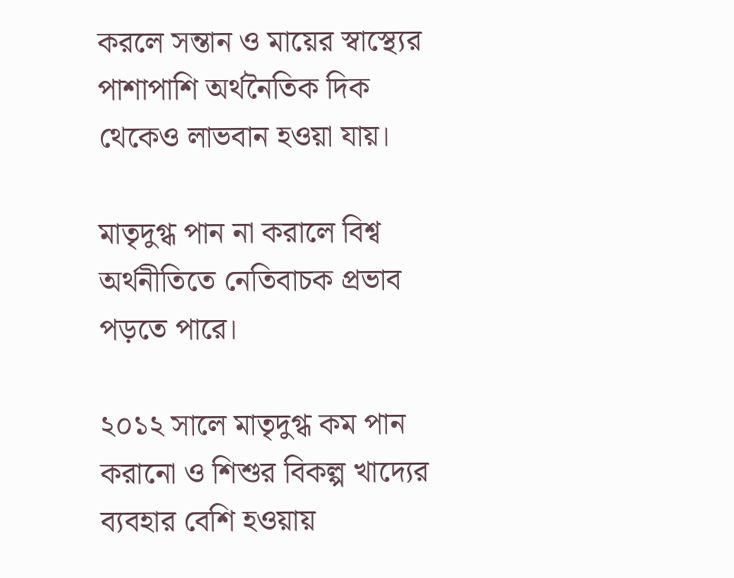করলে সন্তান ও মায়ের স্বাস্থ্যের পাশাপাশি অর্থনৈতিক দিক থেকেও লাভবান হওয়া যায়।

মাতৃদুগ্ধ পান না করালে বিশ্ব অর্থনীতিতে নেতিবাচক প্রভাব পড়তে পারে।

২০১২ সালে মাতৃদুগ্ধ কম পান করানো ও শিশুর বিকল্প খাদ্যের ব্যবহার বেশি হওয়ায়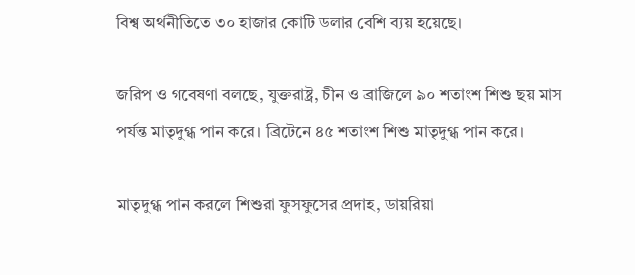বিশ্ব অর্থনীতিতে ৩০ হাজার কোটি ডলার বেশি ব্যয় হয়েছে।

জরিপ ও গবেষণা বলছে, যুক্তরাষ্ট্র, চীন ও ব্রাজিলে ৯০ শতাংশ শিশু ছয় মাস পর্যন্ত মাতৃদুগ্ধ পান করে। ব্রিটেনে ৪৫ শতাংশ শিশু মাতৃদুগ্ধ পান করে।

মাতৃদুগ্ধ পান করলে শিশুরা ফুসফুসের প্রদাহ, ডায়রিয়া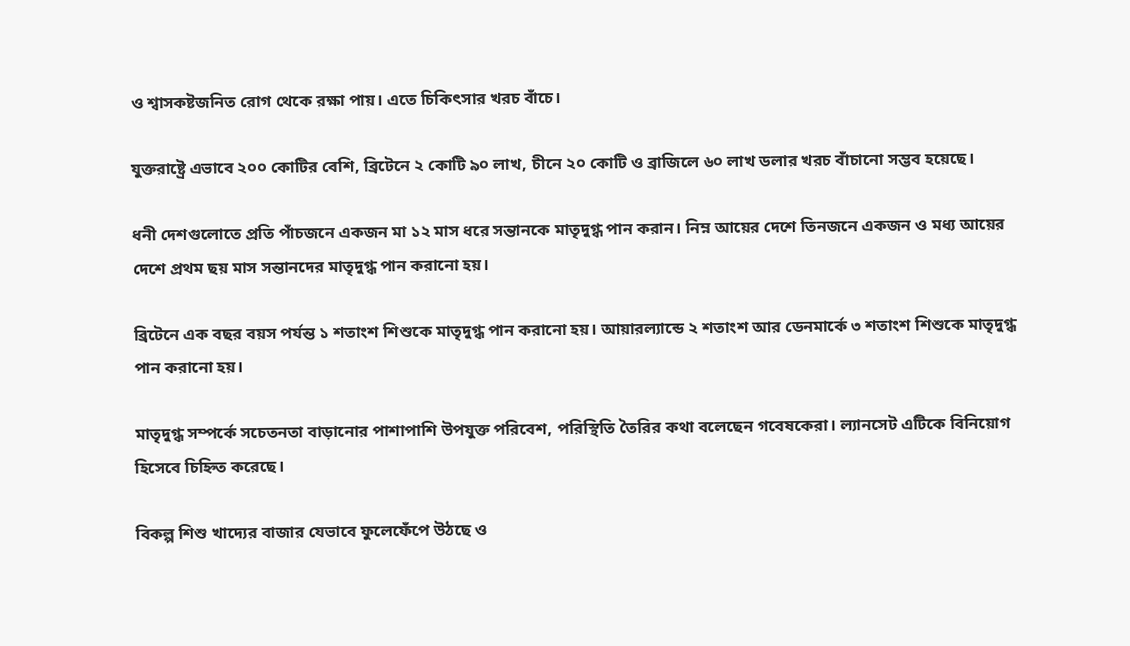ও শ্বাসকষ্টজনিত রোগ থেকে রক্ষা পায়। এতে চিকিৎসার খরচ বাঁচে।

যুক্তরাষ্ট্রে এভাবে ২০০ কোটির বেশি, ব্রিটেনে ২ কোটি ৯০ লাখ, চীনে ২০ কোটি ও ব্রাজিলে ৬০ লাখ ডলার খরচ বাঁচানো সম্ভব হয়েছে।

ধনী দেশগুলোতে প্রতি পাঁচজনে একজন মা ১২ মাস ধরে সন্তানকে মাতৃদুগ্ধ পান করান। নিম্ন আয়ের দেশে তিনজনে একজন ও মধ্য আয়ের দেশে প্রথম ছয় মাস সন্তানদের মাতৃদুগ্ধ পান করানো হয়।

ব্রিটেনে এক বছর বয়স পর্যন্ত ১ শতাংশ শিশুকে মাতৃদুগ্ধ পান করানো হয়। আয়ারল্যান্ডে ২ শতাংশ আর ডেনমার্কে ৩ শতাংশ শিশুকে মাতৃদুগ্ধ পান করানো হয়।

মাতৃদুগ্ধ সম্পর্কে সচেতনতা বাড়ানোর পাশাপাশি উপযুক্ত পরিবেশ, পরিস্থিতি তৈরির কথা বলেছেন গবেষকেরা। ল্যানসেট এটিকে বিনিয়োগ হিসেবে চিহ্নিত করেছে।

বিকল্প শিশু খাদ্যের বাজার যেভাবে ফুলেফেঁপে উঠছে ও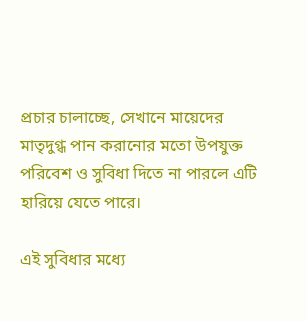প্রচার চালাচ্ছে, সেখানে মায়েদের মাতৃদুগ্ধ পান করানোর মতো উপযুক্ত পরিবেশ ও সুবিধা দিতে না পারলে এটি হারিয়ে যেতে পারে।

এই সুবিধার মধ্যে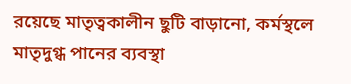রয়েছে মাতৃত্বকালীন ছুটি বাড়ানো, কর্মস্থলে মাতৃদুগ্ধ পানের ব্যবস্থা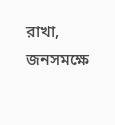রাখা, জনসমক্ষে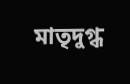মাতৃদুগ্ধ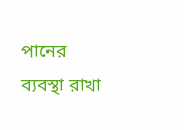পানের ব্যবস্থা রাখা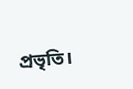প্রভৃতি।